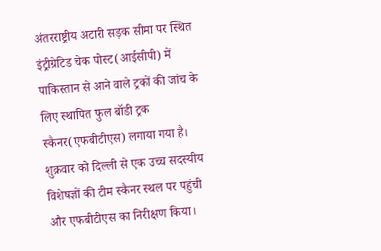अंतरराष्ट्रीय अटारी सड़क सीमा पर स्थित इंट्रीग्रेटिड चेक पोस्ट(आईसीपी) में पाकिस्तान से आने वाले ट्रकों की जांच के लिए स्थापित फुल बॉडी ट्रक स्कैनर(एफबीटीएस) लगाया गया है। शुक्रवार को दिल्ली से एक उच्च सदस्यीय विशेषज्ञों की टीम स्कैनर स्थल पर पहुंची और एफबीटीएस का निरीक्षण किया।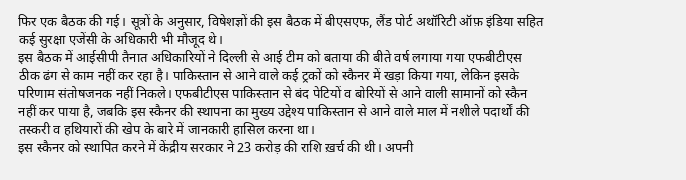फिर एक बैठक की गई। सूत्रों के अनुसार, विषेशज्ञों की इस बैठक में बीएसएफ, लैंड पोर्ट अथॉरिटी ऑफ़ इंडिया सहित कई सुरक्षा एजेंसी के अधिकारी भी मौजूद थे।
इस बैठक में आईसीपी तैनात अधिकारियों ने दिल्ली से आई टीम को बताया की बीते वर्ष लगाया गया एफबीटीएस ठीक ढंग से काम नहीं कर रहा है। पाकिस्तान से आने वाले कई ट्रकों को स्कैनर में खड़ा किया गया, लेकिन इसके परिणाम संतोषजनक नहीं निकले। एफबीटीएस पाकिस्तान से बंद पेटियों व बोरियों से आने वाली सामानों को स्कैन नहीं कर पाया है, जबकि इस स्कैनर की स्थापना का मुख्य उद्देश्य पाकिस्तान से आने वाले माल में नशीले पदार्थों की तस्करी व हथियारों की खेप के बारे में जानकारी हासिल करना था।
इस स्कैनर को स्थापित करने में केंद्रीय सरकार ने 23 करोड़ की राशि ख़र्च की थी। अपनी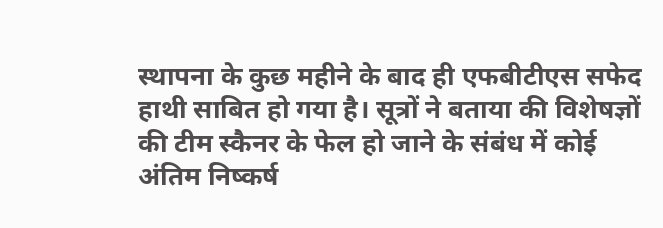स्थापना के कुछ महीने के बाद ही एफबीटीएस सफेद हाथी साबित हो गया है। सूत्रों ने बताया की विशेषज्ञों की टीम स्कैनर के फेल हो जाने के संबंध में कोई अंतिम निष्कर्ष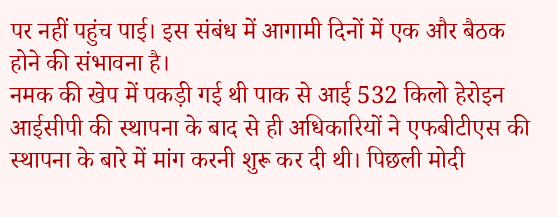पर नहीं पहुंच पाई। इस संबंध में आगामी दिनों में एक और बैठक होने की संभावना है।
नमक की खेप में पकड़ी गई थी पाक से आई 532 किलो हेरोइन
आईसीपी की स्थापना के बाद से ही अधिकारियों ने एफबीटीएस की स्थापना के बारे में मांग करनी शुरू कर दी थी। पिछली मोदी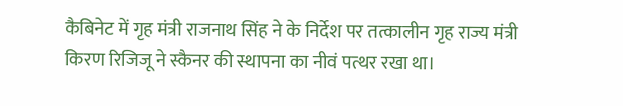कैबिनेट में गृह मंत्री राजनाथ सिंह ने के निर्देश पर तत्कालीन गृह राज्य मंत्री किरण रिजिजू ने स्कैनर की स्थापना का नीवं पत्थर रखा था।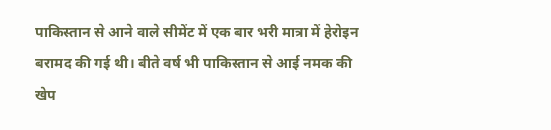पाकिस्तान से आने वाले सीमेंट में एक बार भरी मात्रा में हेरोइन बरामद की गई थी। बीते वर्ष भी पाकिस्तान से आई नमक की खेप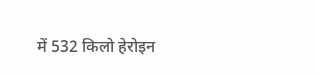में 532 किलो हेरोइन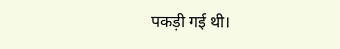पकड़ी गई थी।